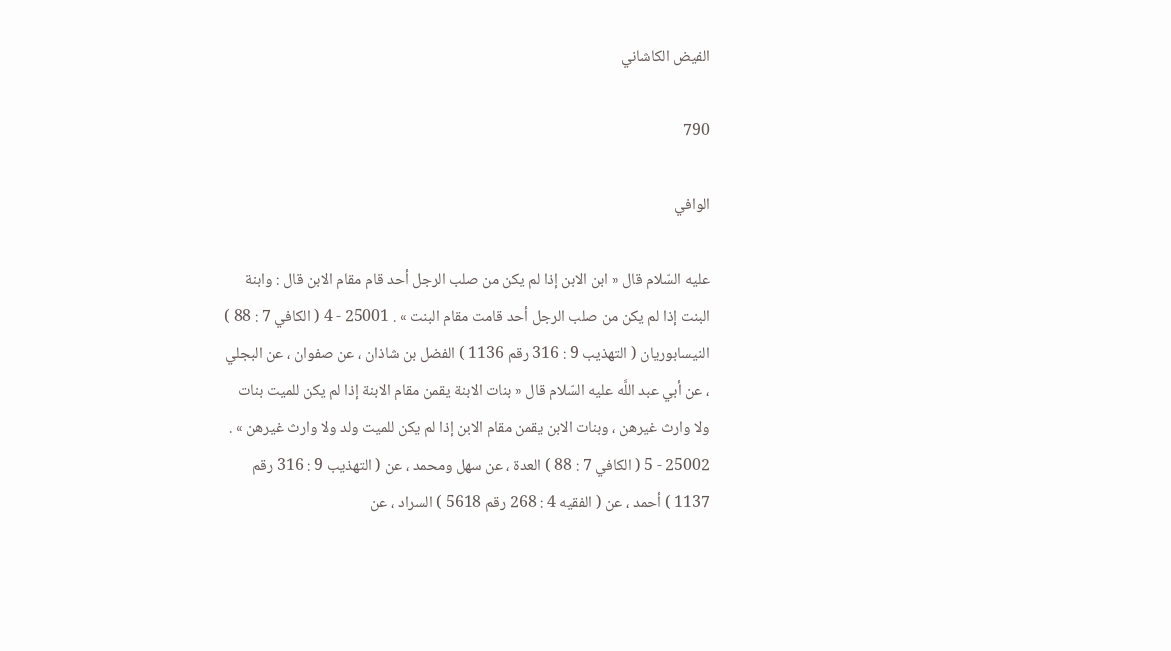الفيض الكاشاني

790

الوافي

عليه السّلام قال « ابن الابن إذا لم يكن من صلب الرجل أحد قام مقام الابن قال : وابنة البنت إذا لم يكن من صلب الرجل أحد قامت مقام البنت » . 25001 - 4 ( الكافي 7 : 88 ) النيسابوريان ( التهذيب 9 : 316 رقم 1136 ) الفضل بن شاذان ، عن صفوان ، عن البجلي ، عن أبي عبد اللَّه عليه السّلام قال « بنات الابنة يقمن مقام الابنة إذا لم يكن للميت بنات ولا وارث غيرهن ، وبنات الابن يقمن مقام الابن إذا لم يكن للميت ولد ولا وارث غيرهن » . 25002 - 5 ( الكافي 7 : 88 ) العدة ، عن سهل ومحمد ، عن ( التهذيب 9 : 316 رقم 1137 ) أحمد ، عن ( الفقيه 4 : 268 رقم 5618 ) السراد ، عن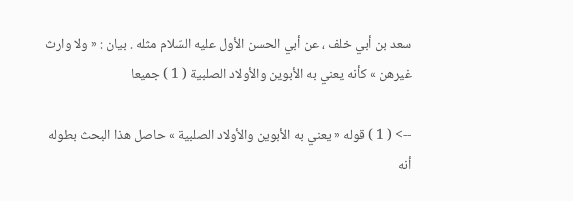سعد بن أبي خلف ، عن أبي الحسن الأول عليه السّلام مثله . بيان : « ولا وارث غيرهن » كأنه يعني به الأبوين والأولاد الصلبية ( 1 ) جميعا

--> ( 1 ) قوله « يعني به الأبوين والأولاد الصلبية » حاصل هذا البحث بطوله أنه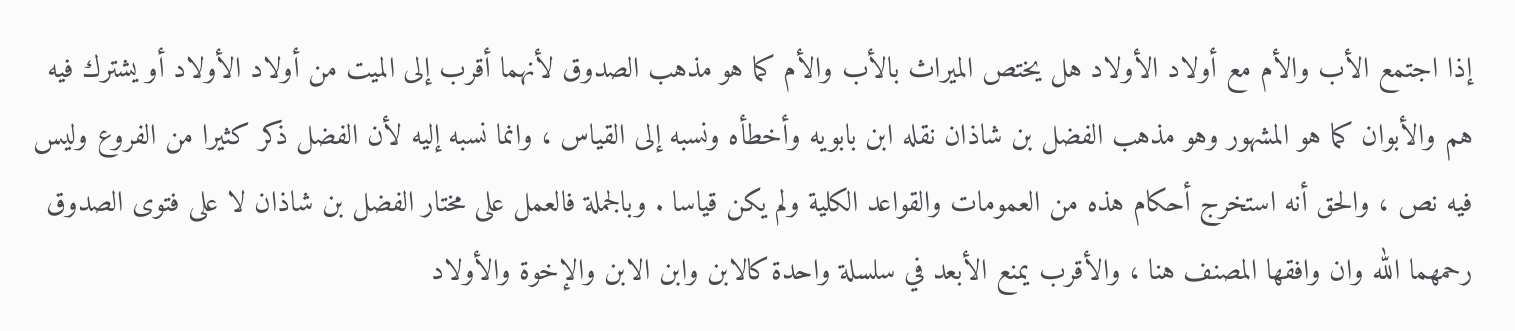إذا اجتمع الأب والأم مع أولاد الأولاد هل يختص الميراث بالأب والأم كما هو مذهب الصدوق لأنهما أقرب إلى الميت من أولاد الأولاد أو يشترك فيه هم والأبوان كما هو المشهور وهو مذهب الفضل بن شاذان نقله ابن بابويه وأخطأه ونسبه إلى القياس ، وانما نسبه إليه لأن الفضل ذكر كثيرا من الفروع وليس فيه نص ، والحق أنه استخرج أحكام هذه من العمومات والقواعد الكلية ولم يكن قياسا . وبالجملة فالعمل على مختار الفضل بن شاذان لا على فتوى الصدوق رحمهما الله وان وافقها المصنف هنا ، والأقرب يمنع الأبعد في سلسلة واحدة كالابن وابن الابن والإخوة والأولاد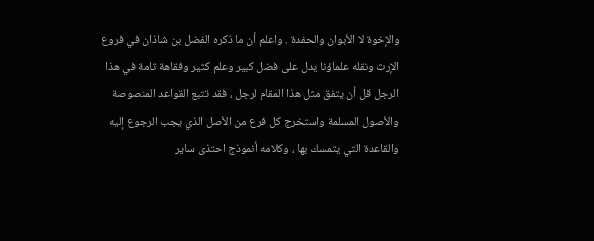والإخوة لا الأبوان والحفدة . واعلم أن ما ذكره الفضل بن شاذان في فروع الإرث ونقله علماؤنا يدل على فضل كبير وعلم كثير وفقاهة تامة في هذا الرجل قل أن يتفق مثل هذا المقام لرجل ، فقد تتبع القواعد المنصوصة والأصول المسلمة واستخرج كل فرع من الأصل الذي يجب الرجوع إليه والقاعدة التي يتمسك بها ، وكلامه أنموذج احتذى ساير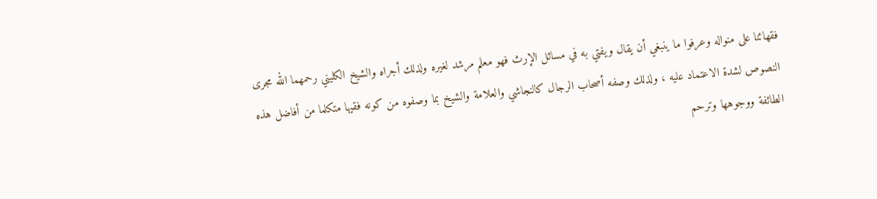فقهائنا على منواله وعرفوا ما ينبغي أن يقال ويفتي به في مسائل الإرث فهو معلم مرشد لغيره ولذلك أجراه والشيخ الكليني رحمهما الله مجرى النصوص لشدة الاعتماد عليه ، ولذلك وصفه أصحاب الرجال كالنجاشي والعلامة والشيخ بما وصفوه من كونه فقيها متكلما من أفاضل هذه الطائفة ووجوهها وترحم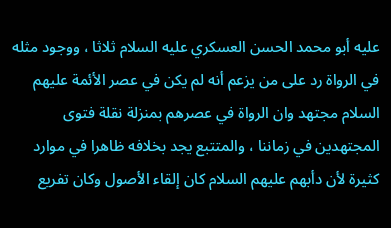عليه أبو محمد الحسن العسكري عليه السلام ثلاثا ، ووجود مثله في الرواة رد على من يزعم أنه لم يكن في عصر الأئمة عليهم السلام مجتهد وان الرواة في عصرهم بمنزلة نقلة فتوى المجتهدين في زماننا ، والمتتبع يجد بخلافه ظاهرا في موارد كثيرة لأن دأبهم عليهم السلام كان إلقاء الأصول وكان تفريع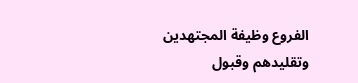الفروع وظيفة المجتهدين وتقليدهم وقبول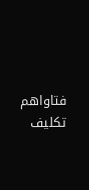فتاواهم تكليف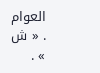العوام . « ش » .